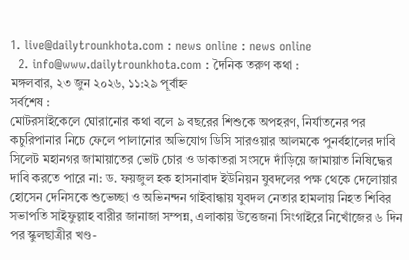1. live@dailytrounkhota.com : news online : news online
  2. info@www.dailytrounkhota.com : দৈনিক তরুণ কথা :
মঙ্গলবার, ২৩ জুন ২০২৬, ১১:২৯ পূর্বাহ্ন
সর্বশেষ :
মোটরসাইকেলে ঘোরানোর কথা বলে ৯ বছরের শিশুকে অপহরণ, নির্যাতনের পর কচুরিপানার নিচে ফেলে পালানোর অভিযোগ ডিসি সারওয়ার আলমকে পুনর্বহালের দাবি সিলেট মহানগর জামায়াতের ভোট চোর ও ডাকাতরা সংসদে দাঁড়িয়ে জামায়াত নিষিদ্ধের দাবি করতে পারে না: ড. ফয়জুল হক হাসনাবাদ ইউনিয়ন যুবদলের পক্ষ থেকে দেলোয়ার হোসেন দেনিসকে শুভেচ্ছা ও অভিনন্দন গাইবান্ধায় যুবদল নেতার হামলায় নিহত শিবির সভাপতি সাইফুল্লাহ বারীর জানাজা সম্পন্ন, এলাকায় উত্তেজনা সিংগাইরে নিখোঁজের ৬ দিন পর স্কুলছাত্রীর খণ্ড-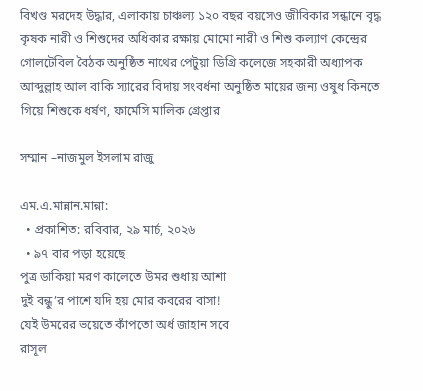বিখণ্ড মরদেহ উদ্ধার, এলাকায় চাঞ্চল্য ১২০ বছর বয়সেও জীবিকার সন্ধানে বৃদ্ধ কৃষক নারী ও শিশুদের অধিকার রক্ষায় মোমো নারী ও শিশু কল্যাণ কেন্দ্রের গোলটেবিল বৈঠক অনুষ্ঠিত নাথের পেটুয়া ডিগ্রি কলেজে সহকারী অধ্যাপক আব্দুল্লাহ আল বাকি স্যারের বিদায় সংবর্ধনা অনুষ্ঠিত মায়ের জন্য ওষুধ কিনতে গিয়ে শিশুকে ধর্ষণ, ফার্মেসি মালিক গ্রেপ্তার

সম্মান –নাজমুল ইসলাম রাজু

এম.এ.মান্নান.মান্না:
  • প্রকাশিত: রবিবার, ২৯ মার্চ, ২০২৬
  • ৯৭ বার পড়া হয়েছে
পুত্র ডাকিয়া মরণ কালেতে উমর শুধায় আশা
দুই বন্ধু’র পাশে যদি হয় মোর কবরের বাসা!
যেই উমরের ভয়েতে কাঁপতো অর্ধ জাহান সবে
রাসূল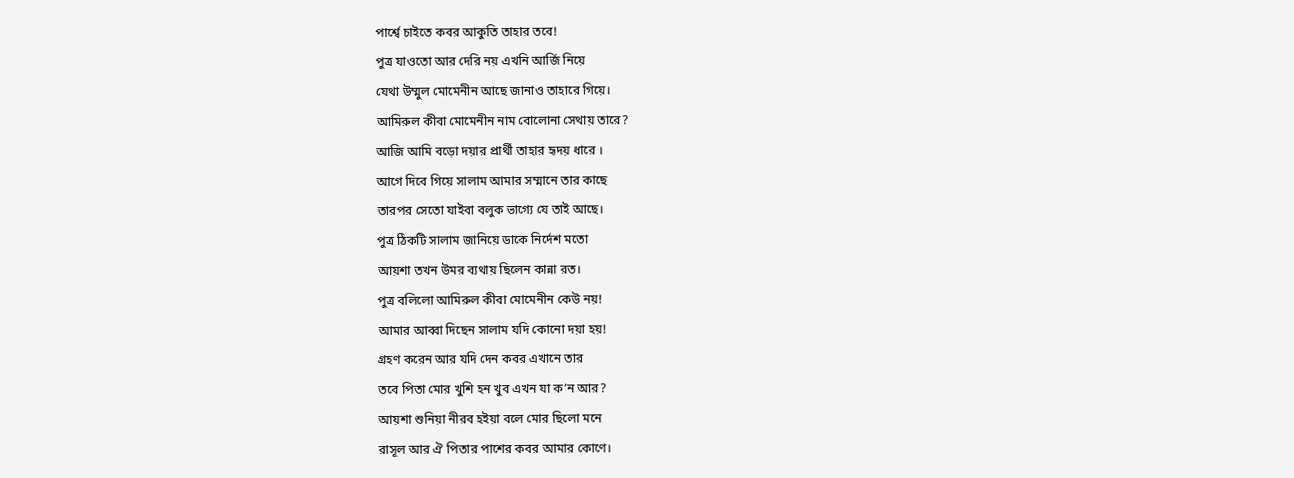পার্শ্বে চাইতে কবর আকুতি তাহার তবে!
পুত্র যাওতো আর দেরি নয় এখনি আর্জি নিয়ে
যেথা উম্মুল মোমেনীন আছে জানাও তাহারে গিয়ে।
আমিরুল কীবা মোমেনীন নাম বোলোনা সেথায় তারে?
আজি আমি বড়ো দয়ার প্রার্থী তাহার হৃদয় ধারে ।
আগে দিবে গিয়ে সালাম আমার সম্মানে তার কাছে
তারপর সেতো যাইবা বলুক ভাগ্যে যে তাই আছে।
পুত্র ঠিকটি সালাম জানিয়ে ডাকে নির্দেশ মতো
আয়শা তখন উমর ব্যথায় ছিলেন কান্না রত।
পুত্র বলিলো আমিরুল কীবা মোমেনীন কেউ নয়!
আমার আব্বা দিছেন সালাম যদি কোনো দয়া হয়!
গ্রহণ করেন আর যদি দেন কবর এখানে তার
তবে পিতা মোর খুশি হন খুব এখন যা ক’ন আর?
আয়শা শুনিয়া নীরব হইয়া বলে মোর ছিলো মনে
রাসূল আর ঐ পিতার পাশের কবর আমার কোণে।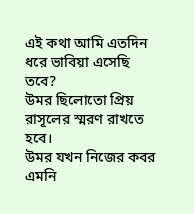এই কথা আমি এতদিন ধরে ভাবিয়া এসেছি তবে?
উমর ছিলোতো প্রিয় রাসূলের স্মরণ রাখতে হবে।
উমর যখন নিজের কবর এমনি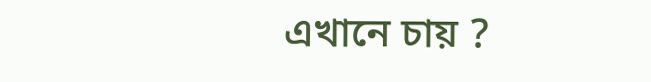এখানে চায় ?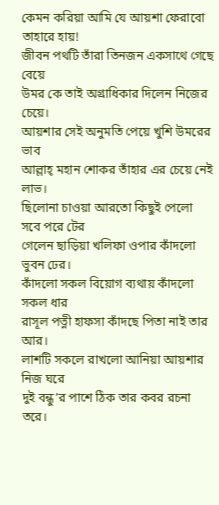কেমন করিয়া আমি যে আয়শা ফেরাবো তাহারে হায়!
জীবন পথটি তাঁরা তিনজন একসাথে গেছে বেয়ে
উমর কে তাই অগ্রাধিকার দিলেন নিজের চেয়ে।
আয়শার সেই অনুমতি পেয়ে খুশি উমরের ভাব
আল্লাহ্ মহান শোকর তাঁহার এর চেয়ে নেই লাভ।
ছিলোনা চাওয়া আরতো কিছুই পেলো সবে পরে টের
গেলেন ছাড়িয়া খলিফা ওপার কাঁদলো ভুবন ঢের।
কাঁদলো সকল বিয়োগ ব্যথায় কাঁদলো সকল ধার
রাসূল পত্নী হাফসা কাঁদছে পিতা নাই তার আর।
লাশটি সকলে রাখলো আনিয়া আয়শার নিজ ঘরে
দুই বন্ধু’র পাশে ঠিক তার কবর রচনা তরে।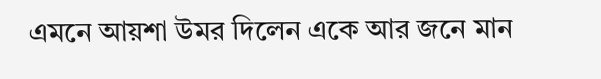এমনে আয়শা উমর দিলেন একে আর জনে মান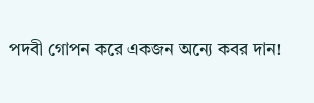পদবী গোপন করে একজন অন্যে কবর দান!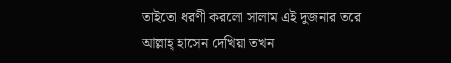তাইতো ধরণী করলো সালাম এই দুজনার তরে
আল্লাহ্‌ হাসেন দেখিয়া তখন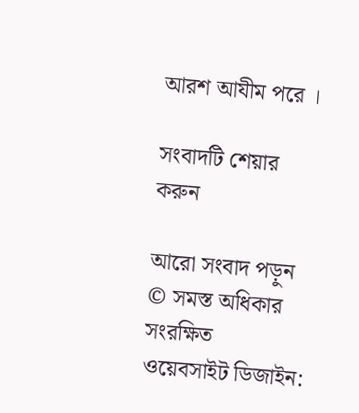আরশ আযীম পরে ।

সংবাদটি শেয়ার করুন

আরো সংবাদ পড়ুন
© সমস্ত অধিকার সংরক্ষিত
ওয়েবসাইট ডিজাইন: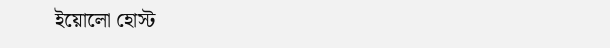ইয়োলো হোস্ট